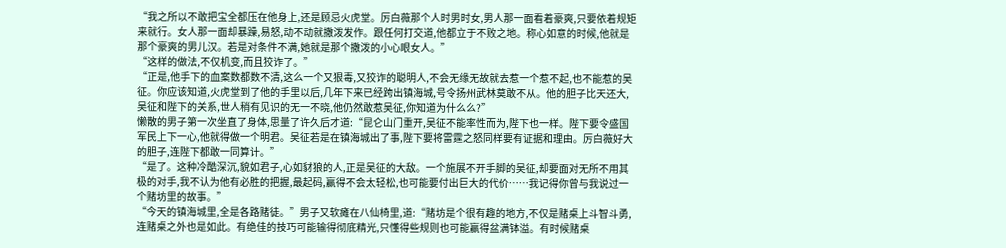“我之所以不敢把宝全都压在他身上,还是顾忌火虎堂。厉白薇那个人时男时女,男人那一面看着豪爽,只要依着规矩来就行。女人那一面却暴躁,易怒,动不动就撒泼发作。跟任何打交道,他都立于不败之地。称心如意的时候,他就是那个豪爽的男儿汉。若是对条件不满,她就是那个撒泼的小心眼女人。”
“这样的做法,不仅机变,而且狡诈了。”
“正是,他手下的血案数都数不清,这么一个又狠毒,又狡诈的聪明人,不会无缘无故就去惹一个惹不起,也不能惹的吴征。你应该知道,火虎堂到了他的手里以后,几年下来已经跨出镇海城,号令扬州武林莫敢不从。他的胆子比天还大,吴征和陛下的关系,世人稍有见识的无一不晓,他仍然敢惹吴征,你知道为什么么?”
懒散的男子第一次坐直了身体,思量了许久后才道:“昆仑山门重开,吴征不能率性而为,陛下也一样。陛下要令盛国军民上下一心,他就得做一个明君。吴征若是在镇海城出了事,陛下要将雷霆之怒同样要有证据和理由。厉白薇好大的胆子,连陛下都敢一同算计。”
“是了。这种冷酷深沉,貌如君子,心如豺狼的人,正是吴征的大敌。一个施展不开手脚的吴征,却要面对无所不用其极的对手,我不认为他有必胜的把握,最起码,赢得不会太轻松,也可能要付出巨大的代价……我记得你曾与我说过一个赌坊里的故事。”
“今天的镇海城里,全是各路赌徒。”男子又软瘫在八仙椅里,道:“赌坊是个很有趣的地方,不仅是赌桌上斗智斗勇,连赌桌之外也是如此。有绝佳的技巧可能输得彻底精光,只懂得些规则也可能赢得盆满钵溢。有时候赌桌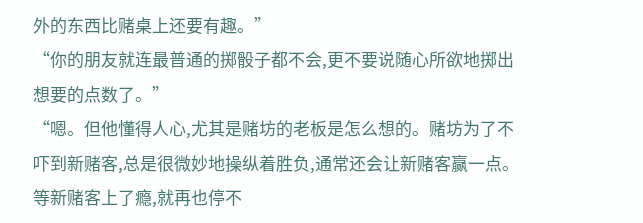外的东西比赌桌上还要有趣。”
“你的朋友就连最普通的掷骰子都不会,更不要说随心所欲地掷出想要的点数了。”
“嗯。但他懂得人心,尤其是赌坊的老板是怎么想的。赌坊为了不吓到新赌客,总是很微妙地操纵着胜负,通常还会让新赌客赢一点。等新赌客上了瘾,就再也停不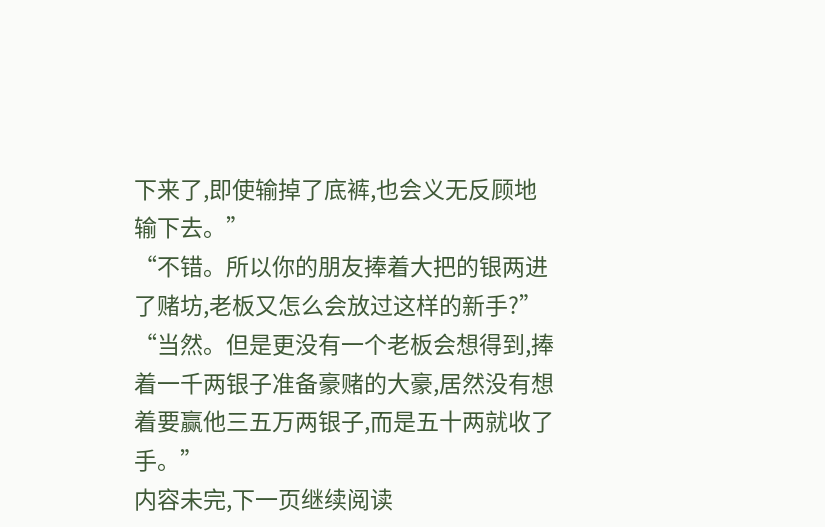下来了,即使输掉了底裤,也会义无反顾地输下去。”
“不错。所以你的朋友捧着大把的银两进了赌坊,老板又怎么会放过这样的新手?”
“当然。但是更没有一个老板会想得到,捧着一千两银子准备豪赌的大豪,居然没有想着要赢他三五万两银子,而是五十两就收了手。”
内容未完,下一页继续阅读